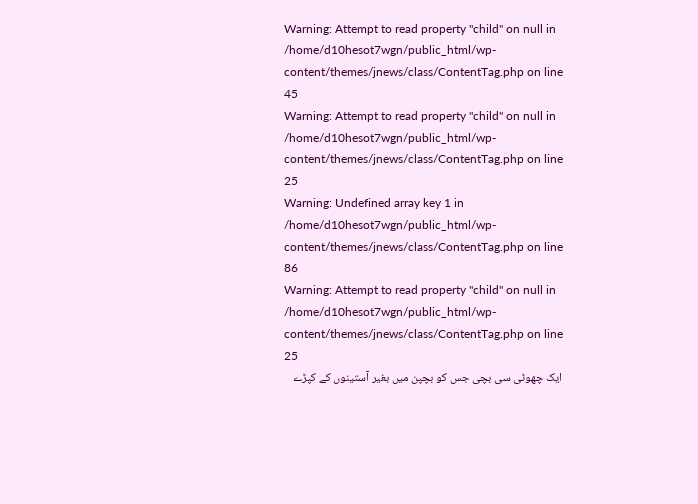Warning: Attempt to read property "child" on null in /home/d10hesot7wgn/public_html/wp-content/themes/jnews/class/ContentTag.php on line 45
Warning: Attempt to read property "child" on null in /home/d10hesot7wgn/public_html/wp-content/themes/jnews/class/ContentTag.php on line 25
Warning: Undefined array key 1 in /home/d10hesot7wgn/public_html/wp-content/themes/jnews/class/ContentTag.php on line 86
Warning: Attempt to read property "child" on null in /home/d10hesot7wgn/public_html/wp-content/themes/jnews/class/ContentTag.php on line 25
ایک چھوٹی سی بچی جس کو بچپن میں بغیر آستینوں کے کپڑے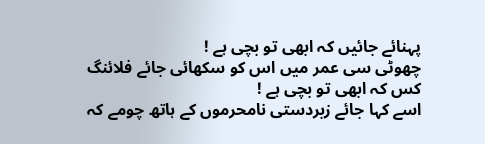پہنائے جائیں کہ ابھی تو بچی ہے !
چھوٹی سی عمر میں اس کو سکھائی جائے فلائنگ کس کہ ابھی تو بچی ہے !
اسے کہا جائے زبردستی نامحرموں کے ہاتھ چومے کہ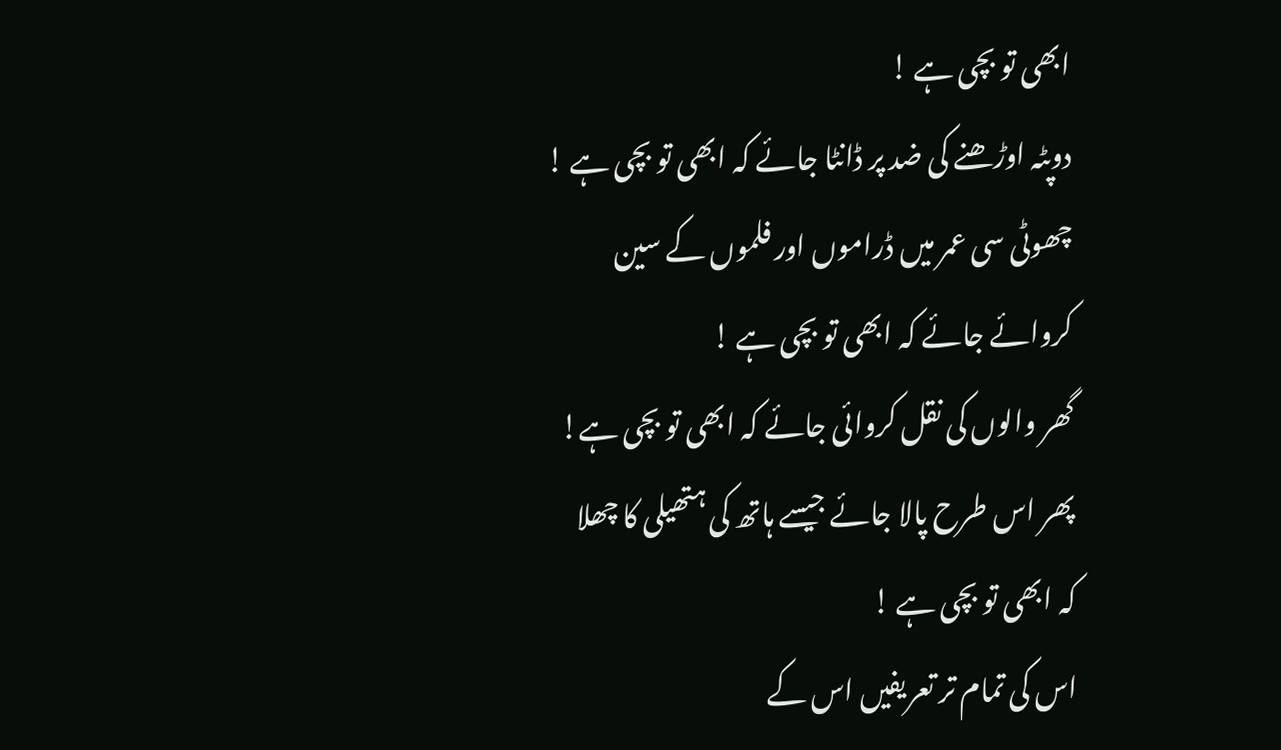ابھی تو بچی ہے !
دوپٹہ اوڑھنے کی ضد پر ڈانٹا جائے کہ ابھی تو بچی ہے !
چھوٹی سی عمر میں ڈراموں اور فلموں کے سین کروائے جائے کہ ابھی تو بچی ہے !
گھر والوں کی نقل کروائی جائے کہ ابھی تو بچی ہے!
پھر اس طرح پالا جائے جیسے ہاتھ کی ہتھیلی کا چھلا کہ ابھی تو بچی ہے !
اس کی تمام تر تعریفیں اس کے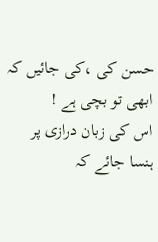حسن کی ،کی جائیں کہ ابھی تو بچی ہے !
اس کی زبان درازی پر ہنسا جائے کہ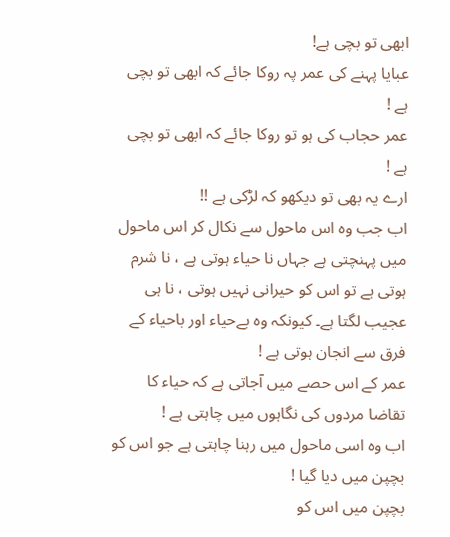ابھی تو بچی ہے!
عبایا پہنے کی عمر پہ روکا جائے کہ ابھی تو بچی ہے !
عمر حجاب کی ہو تو روکا جائے کہ ابھی تو بچی ہے !
ارے یہ بھی تو دیکھو کہ لڑکی ہے !!
اب جب وہ اس ماحول سے نکال کر اس ماحول میں پہنچتی ہے جہاں نا حیاء ہوتی ہے ، نا شرم ہوتی ہے تو اس کو حیرانی نہیں ہوتی ، نا ہی عجیب لگتا ہے۔ کیونکہ وہ بےحیاء اور باحیاء کے فرق سے انجان ہوتی ہے !
عمر کے اس حصے میں آجاتی ہے کہ حیاء کا تقاضا مردوں کی نگاہوں میں چاہتی ہے !
اب وہ اسی ماحول میں رہنا چاہتی ہے جو اس کو بچپن میں دیا گیا !
بچپن میں اس کو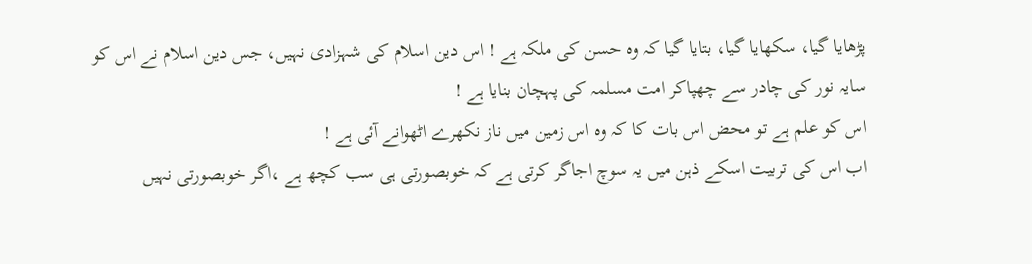پڑھایا گیا، سکھایا گیا، بتایا گیا کہ وہ حسن کی ملکہ ہے ! اس دین اسلام کی شہزادی نہیں، جس دین اسلام نے اس کو سایہ نور کی چادر سے چھپاکر امت مسلمہ کی پہچان بنایا ہے !
اس کو علم ہے تو محض اس بات کا کہ وہ اس زمین میں ناز نکھرے اٹھوانے آئی ہے !
اب اس کی تربیت اسکے ذہن میں یہ سوچ اجاگر کرتی ہے کہ خوبصورتی ہی سب کچھ ہے ،اگر خوبصورتی نہیں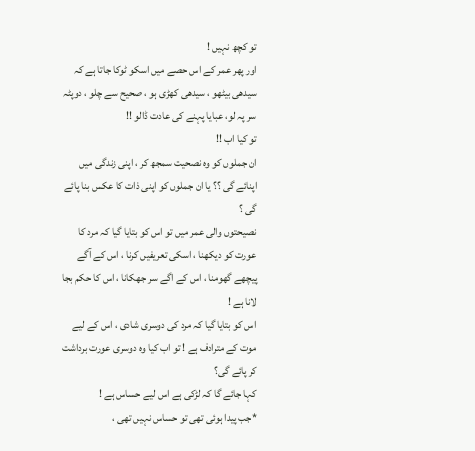تو کچھ نہیں !
اور پھر عمر کے اس حصے میں اسکو ٹوکا جاتا ہے کہ سیدھی بیٹھو ، سیدھی کھڑی ہو ، صحیح سے چلو ، دوپٹہ سر پہ لو، عبایا پہنے کی عادت ڈالو !!
تو کیا اب !!
ان جملوں کو وہ نصحیت سمجھ کر ، اپنی زندگی میں اپنائے گی ؟؟ یا ان جملوں کو اپنی ذات کا عکس بنا پائے گی ؟
نصیحتوں والی عمر میں تو اس کو بتایا گیا کہ مرد کا عورت کو دیکھنا ، اسکی تعریفیں کرنا ، اس کے آگے پیچھے گھومنا ، اس کے اگے سر جھکانا ، اس کا حکم بجا لانا ہے !
اس کو بتایا گیا کہ مرد کی دوسری شادی ، اس کے لیے موت کے مترادف ہے ! تو اب کیا وہ دوسری عورت برداشت کر پائے گی؟
کہا جائے گا کہ لڑکی ہے اس لیے حساس ہے !
*جب پیدا ہوئی تھی تو حساس نہیں تھی ،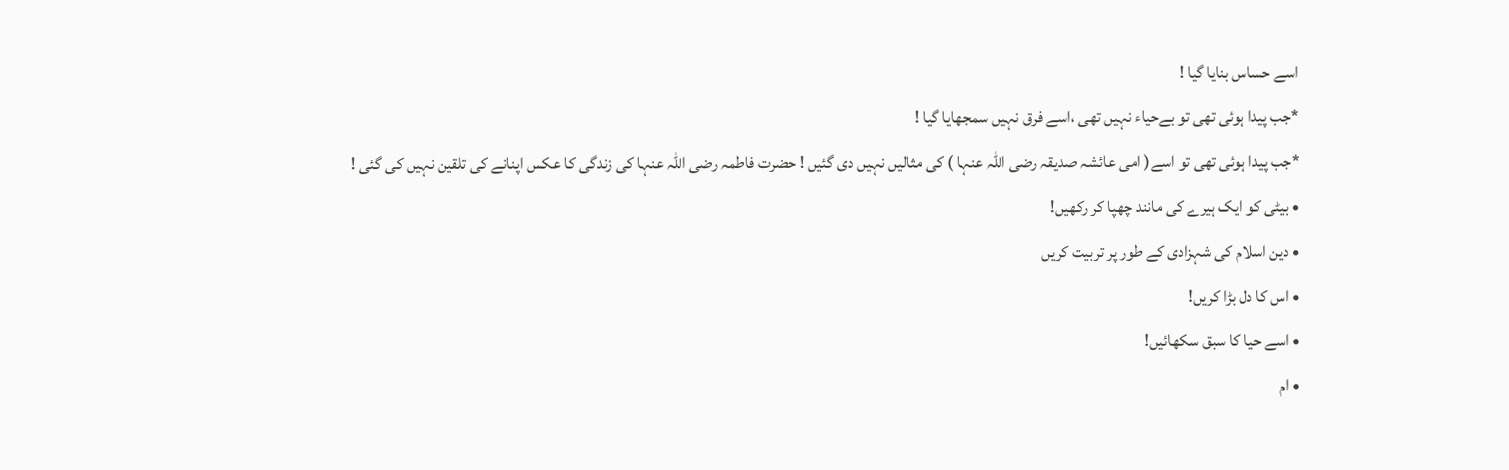اسے حساس بنایا گیا !
*جب پیدا ہوئی تھی تو بےحیاء نہیں تھی ،اسے فرق نہیں سمجھایا گیا !
*جب پیدا ہوئی تھی تو اسے( امی عائشہ صدیقہ رضی اللہ عنہا ) کی مثالیں نہیں دی گئیں ! حضرت فاطمہ رضی اللہ عنہا کی زندگی کا عکس اپنانے کی تلقین نہیں کی گئی !
• بیٹی کو ایک ہیرے کی مانند چھپا کر رکھیں!
• دین اسلام کی شہزادی کے طور پر تربیت کریں
• اس کا دل بڑا کریں!
• اسے حیا کا سبق سکھائیں!
• ام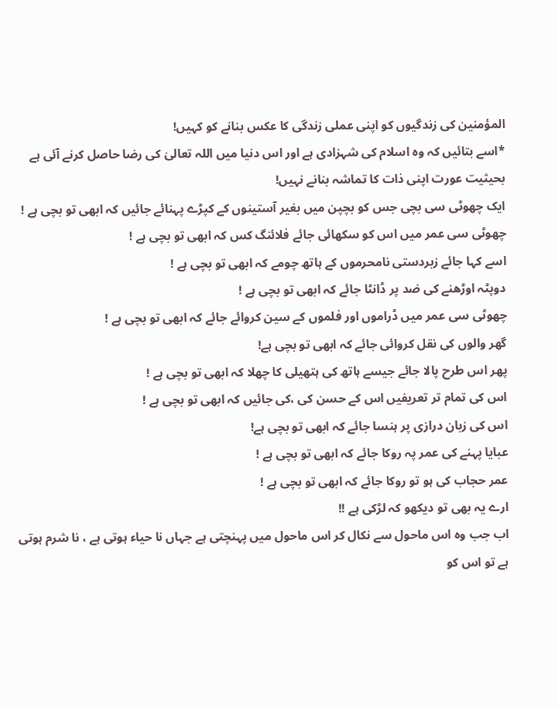المؤمنین کی زندگیوں کو اپنی عملی زندگی کا عکس بنانے کو کہیں!
*اسے بتائیں کہ وہ اسلام کی شہزادی ہے اور اس دنیا میں اللہ تعالیٰ کی رضا حاصل کرنے آئی ہے
بحیثیت عورت اپنی ذات کا تماشہ بنانے نہیں!
ایک چھوٹی سی بچی جس کو بچپن میں بغیر آستینوں کے کپڑے پہنائے جائیں کہ ابھی تو بچی ہے !
چھوٹی سی عمر میں اس کو سکھائی جائے فلائنگ کس کہ ابھی تو بچی ہے !
اسے کہا جائے زبردستی نامحرموں کے ہاتھ چومے کہ ابھی تو بچی ہے !
دوپٹہ اوڑھنے کی ضد پر ڈانٹا جائے کہ ابھی تو بچی ہے !
چھوٹی سی عمر میں ڈراموں اور فلموں کے سین کروائے جائے کہ ابھی تو بچی ہے !
گھر والوں کی نقل کروائی جائے کہ ابھی تو بچی ہے!
پھر اس طرح پالا جائے جیسے ہاتھ کی ہتھیلی کا چھلا کہ ابھی تو بچی ہے !
اس کی تمام تر تعریفیں اس کے حسن کی ،کی جائیں کہ ابھی تو بچی ہے !
اس کی زبان درازی پر ہنسا جائے کہ ابھی تو بچی ہے!
عبایا پہنے کی عمر پہ روکا جائے کہ ابھی تو بچی ہے !
عمر حجاب کی ہو تو روکا جائے کہ ابھی تو بچی ہے !
ارے یہ بھی تو دیکھو کہ لڑکی ہے !!
اب جب وہ اس ماحول سے نکال کر اس ماحول میں پہنچتی ہے جہاں نا حیاء ہوتی ہے ، نا شرم ہوتی ہے تو اس کو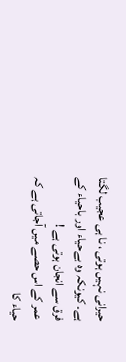حیرانی نہیں ہوتی ، نا ہی عجیب لگتا ہے۔ کیونکہ وہ بےحیاء اور باحیاء کے فرق سے انجان ہوتی ہے !
عمر کے اس حصے میں آجاتی ہے کہ حیاء کا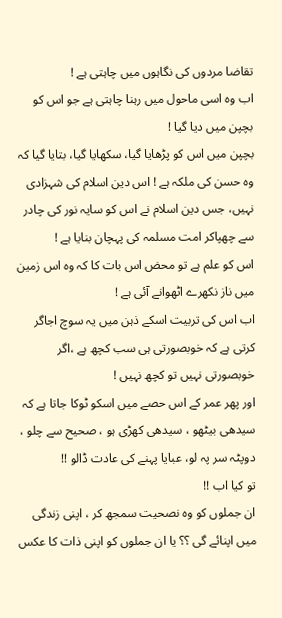تقاضا مردوں کی نگاہوں میں چاہتی ہے !
اب وہ اسی ماحول میں رہنا چاہتی ہے جو اس کو بچپن میں دیا گیا !
بچپن میں اس کو پڑھایا گیا، سکھایا گیا، بتایا گیا کہ وہ حسن کی ملکہ ہے ! اس دین اسلام کی شہزادی نہیں، جس دین اسلام نے اس کو سایہ نور کی چادر سے چھپاکر امت مسلمہ کی پہچان بنایا ہے !
اس کو علم ہے تو محض اس بات کا کہ وہ اس زمین میں ناز نکھرے اٹھوانے آئی ہے !
اب اس کی تربیت اسکے ذہن میں یہ سوچ اجاگر کرتی ہے کہ خوبصورتی ہی سب کچھ ہے ،اگر خوبصورتی نہیں تو کچھ نہیں !
اور پھر عمر کے اس حصے میں اسکو ٹوکا جاتا ہے کہ سیدھی بیٹھو ، سیدھی کھڑی ہو ، صحیح سے چلو ، دوپٹہ سر پہ لو، عبایا پہنے کی عادت ڈالو !!
تو کیا اب !!
ان جملوں کو وہ نصحیت سمجھ کر ، اپنی زندگی میں اپنائے گی ؟؟ یا ان جملوں کو اپنی ذات کا عکس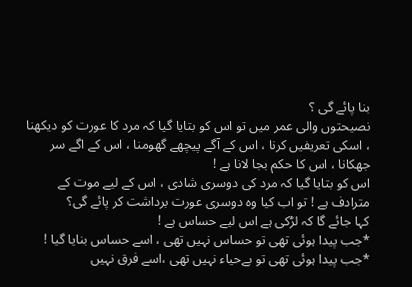بنا پائے گی ؟
نصیحتوں والی عمر میں تو اس کو بتایا گیا کہ مرد کا عورت کو دیکھنا ، اسکی تعریفیں کرنا ، اس کے آگے پیچھے گھومنا ، اس کے اگے سر جھکانا ، اس کا حکم بجا لانا ہے !
اس کو بتایا گیا کہ مرد کی دوسری شادی ، اس کے لیے موت کے مترادف ہے ! تو اب کیا وہ دوسری عورت برداشت کر پائے گی؟
کہا جائے گا کہ لڑکی ہے اس لیے حساس ہے !
*جب پیدا ہوئی تھی تو حساس نہیں تھی ، اسے حساس بنایا گیا !
*جب پیدا ہوئی تھی تو بےحیاء نہیں تھی ،اسے فرق نہیں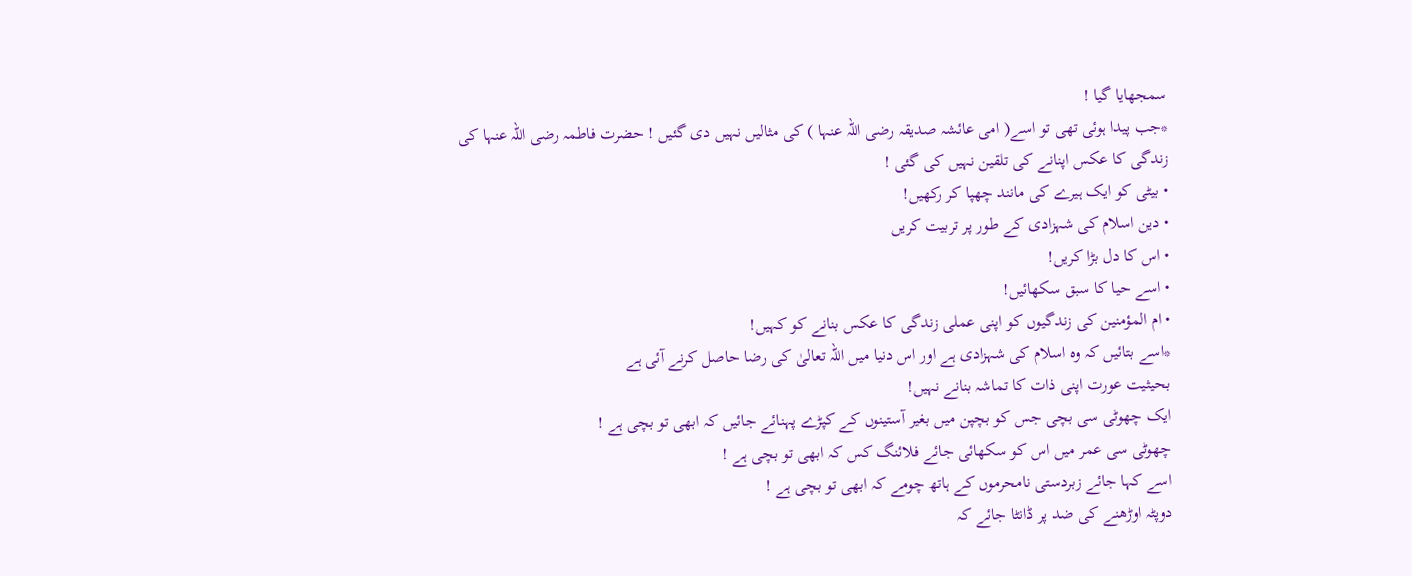سمجھایا گیا !
*جب پیدا ہوئی تھی تو اسے( امی عائشہ صدیقہ رضی اللہ عنہا ) کی مثالیں نہیں دی گئیں ! حضرت فاطمہ رضی اللہ عنہا کی زندگی کا عکس اپنانے کی تلقین نہیں کی گئی !
• بیٹی کو ایک ہیرے کی مانند چھپا کر رکھیں!
• دین اسلام کی شہزادی کے طور پر تربیت کریں
• اس کا دل بڑا کریں!
• اسے حیا کا سبق سکھائیں!
• ام المؤمنین کی زندگیوں کو اپنی عملی زندگی کا عکس بنانے کو کہیں!
*اسے بتائیں کہ وہ اسلام کی شہزادی ہے اور اس دنیا میں اللہ تعالیٰ کی رضا حاصل کرنے آئی ہے
بحیثیت عورت اپنی ذات کا تماشہ بنانے نہیں!
ایک چھوٹی سی بچی جس کو بچپن میں بغیر آستینوں کے کپڑے پہنائے جائیں کہ ابھی تو بچی ہے !
چھوٹی سی عمر میں اس کو سکھائی جائے فلائنگ کس کہ ابھی تو بچی ہے !
اسے کہا جائے زبردستی نامحرموں کے ہاتھ چومے کہ ابھی تو بچی ہے !
دوپٹہ اوڑھنے کی ضد پر ڈانٹا جائے کہ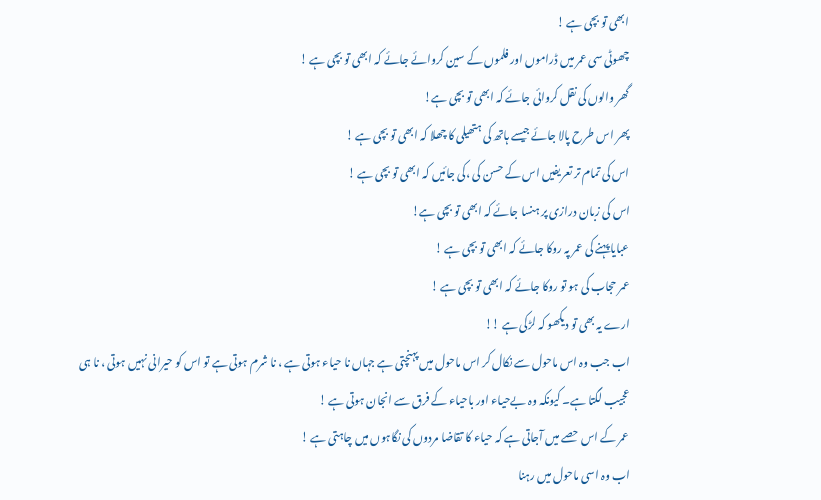ابھی تو بچی ہے !
چھوٹی سی عمر میں ڈراموں اور فلموں کے سین کروائے جائے کہ ابھی تو بچی ہے !
گھر والوں کی نقل کروائی جائے کہ ابھی تو بچی ہے!
پھر اس طرح پالا جائے جیسے ہاتھ کی ہتھیلی کا چھلا کہ ابھی تو بچی ہے !
اس کی تمام تر تعریفیں اس کے حسن کی ،کی جائیں کہ ابھی تو بچی ہے !
اس کی زبان درازی پر ہنسا جائے کہ ابھی تو بچی ہے!
عبایا پہنے کی عمر پہ روکا جائے کہ ابھی تو بچی ہے !
عمر حجاب کی ہو تو روکا جائے کہ ابھی تو بچی ہے !
ارے یہ بھی تو دیکھو کہ لڑکی ہے !!
اب جب وہ اس ماحول سے نکال کر اس ماحول میں پہنچتی ہے جہاں نا حیاء ہوتی ہے ، نا شرم ہوتی ہے تو اس کو حیرانی نہیں ہوتی ، نا ہی عجیب لگتا ہے۔ کیونکہ وہ بےحیاء اور باحیاء کے فرق سے انجان ہوتی ہے !
عمر کے اس حصے میں آجاتی ہے کہ حیاء کا تقاضا مردوں کی نگاہوں میں چاہتی ہے !
اب وہ اسی ماحول میں رہنا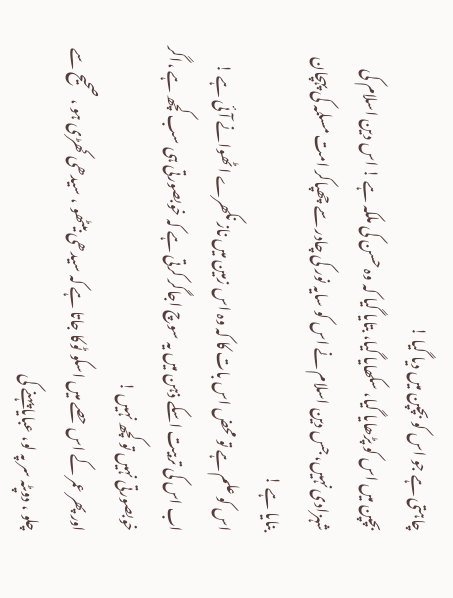چاہتی ہے جو اس کو بچپن میں دیا گیا !
بچپن میں اس کو پڑھایا گیا، سکھایا گیا، بتایا گیا کہ وہ حسن کی ملکہ ہے ! اس دین اسلام کی شہزادی نہیں، جس دین اسلام نے اس کو سایہ نور کی چادر سے چھپاکر امت مسلمہ کی پہچان بنایا ہے !
اس کو علم ہے تو محض اس بات کا کہ وہ اس زمین میں ناز نکھرے اٹھوانے آئی ہے !
اب اس کی تربیت اسکے ذہن میں یہ سوچ اجاگر کرتی ہے کہ خوبصورتی ہی سب کچھ ہے ،اگر خوبصورتی نہیں تو کچھ نہیں !
اور پھر عمر کے اس حصے میں اسکو ٹوکا جاتا ہے کہ سیدھی بیٹھو ، سیدھی کھڑی ہو ، صحیح سے چلو ، دوپٹہ سر پہ لو، عبایا پہنے کی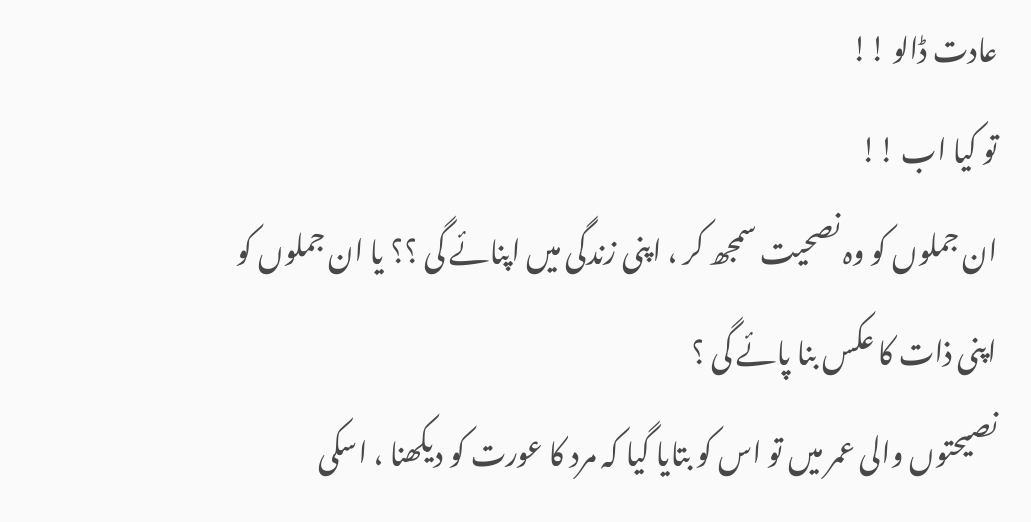عادت ڈالو !!
تو کیا اب !!
ان جملوں کو وہ نصحیت سمجھ کر ، اپنی زندگی میں اپنائے گی ؟؟ یا ان جملوں کو اپنی ذات کا عکس بنا پائے گی ؟
نصیحتوں والی عمر میں تو اس کو بتایا گیا کہ مرد کا عورت کو دیکھنا ، اسکی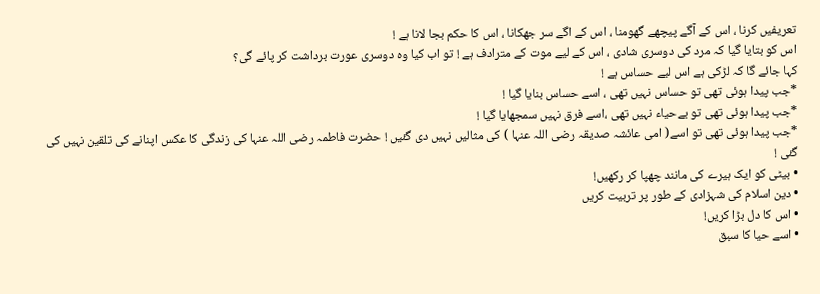تعریفیں کرنا ، اس کے آگے پیچھے گھومنا ، اس کے اگے سر جھکانا ، اس کا حکم بجا لانا ہے !
اس کو بتایا گیا کہ مرد کی دوسری شادی ، اس کے لیے موت کے مترادف ہے ! تو اب کیا وہ دوسری عورت برداشت کر پائے گی؟
کہا جائے گا کہ لڑکی ہے اس لیے حساس ہے !
*جب پیدا ہوئی تھی تو حساس نہیں تھی ، اسے حساس بنایا گیا !
*جب پیدا ہوئی تھی تو بےحیاء نہیں تھی ،اسے فرق نہیں سمجھایا گیا !
*جب پیدا ہوئی تھی تو اسے( امی عائشہ صدیقہ رضی اللہ عنہا ) کی مثالیں نہیں دی گئیں ! حضرت فاطمہ رضی اللہ عنہا کی زندگی کا عکس اپنانے کی تلقین نہیں کی گئی !
• بیٹی کو ایک ہیرے کی مانند چھپا کر رکھیں!
• دین اسلام کی شہزادی کے طور پر تربیت کریں
• اس کا دل بڑا کریں!
• اسے حیا کا سبق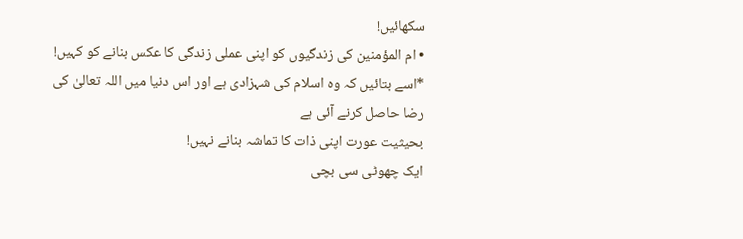سکھائیں!
• ام المؤمنین کی زندگیوں کو اپنی عملی زندگی کا عکس بنانے کو کہیں!
*اسے بتائیں کہ وہ اسلام کی شہزادی ہے اور اس دنیا میں اللہ تعالیٰ کی رضا حاصل کرنے آئی ہے
بحیثیت عورت اپنی ذات کا تماشہ بنانے نہیں!
ایک چھوٹی سی بچی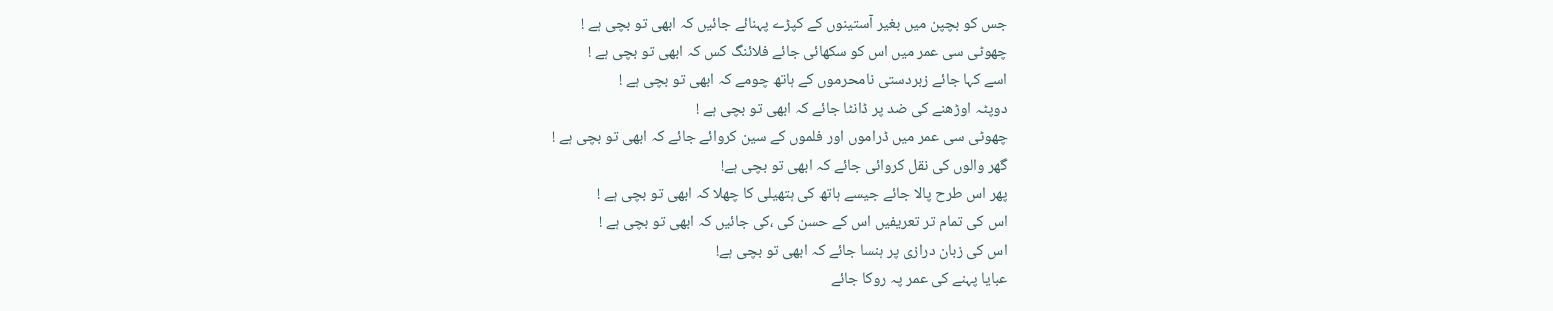جس کو بچپن میں بغیر آستینوں کے کپڑے پہنائے جائیں کہ ابھی تو بچی ہے !
چھوٹی سی عمر میں اس کو سکھائی جائے فلائنگ کس کہ ابھی تو بچی ہے !
اسے کہا جائے زبردستی نامحرموں کے ہاتھ چومے کہ ابھی تو بچی ہے !
دوپٹہ اوڑھنے کی ضد پر ڈانٹا جائے کہ ابھی تو بچی ہے !
چھوٹی سی عمر میں ڈراموں اور فلموں کے سین کروائے جائے کہ ابھی تو بچی ہے !
گھر والوں کی نقل کروائی جائے کہ ابھی تو بچی ہے!
پھر اس طرح پالا جائے جیسے ہاتھ کی ہتھیلی کا چھلا کہ ابھی تو بچی ہے !
اس کی تمام تر تعریفیں اس کے حسن کی ،کی جائیں کہ ابھی تو بچی ہے !
اس کی زبان درازی پر ہنسا جائے کہ ابھی تو بچی ہے!
عبایا پہنے کی عمر پہ روکا جائے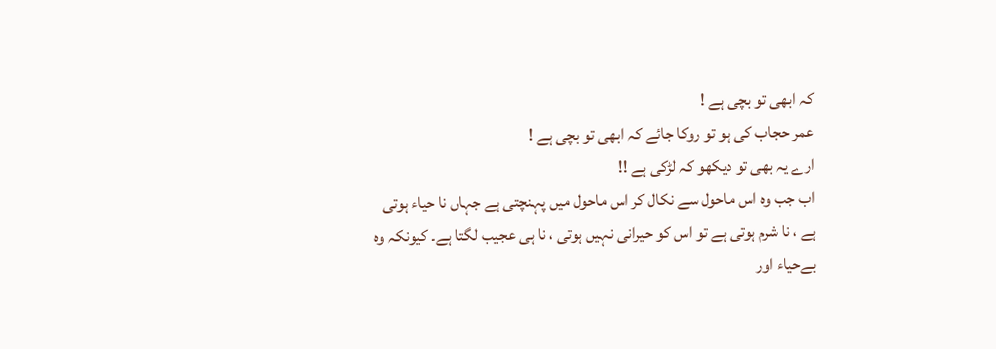کہ ابھی تو بچی ہے !
عمر حجاب کی ہو تو روکا جائے کہ ابھی تو بچی ہے !
ارے یہ بھی تو دیکھو کہ لڑکی ہے !!
اب جب وہ اس ماحول سے نکال کر اس ماحول میں پہنچتی ہے جہاں نا حیاء ہوتی ہے ، نا شرم ہوتی ہے تو اس کو حیرانی نہیں ہوتی ، نا ہی عجیب لگتا ہے۔ کیونکہ وہ بےحیاء اور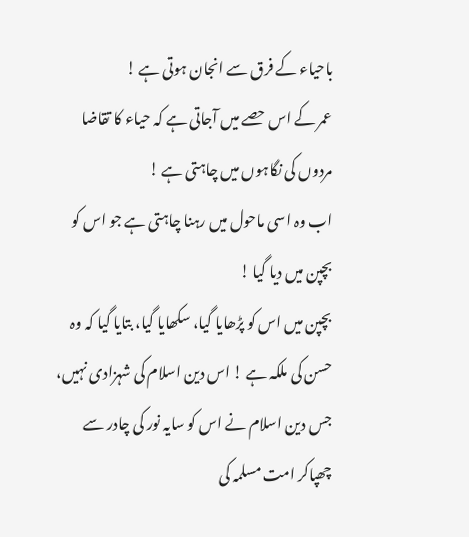باحیاء کے فرق سے انجان ہوتی ہے !
عمر کے اس حصے میں آجاتی ہے کہ حیاء کا تقاضا مردوں کی نگاہوں میں چاہتی ہے !
اب وہ اسی ماحول میں رہنا چاہتی ہے جو اس کو بچپن میں دیا گیا !
بچپن میں اس کو پڑھایا گیا، سکھایا گیا، بتایا گیا کہ وہ حسن کی ملکہ ہے ! اس دین اسلام کی شہزادی نہیں، جس دین اسلام نے اس کو سایہ نور کی چادر سے چھپاکر امت مسلمہ کی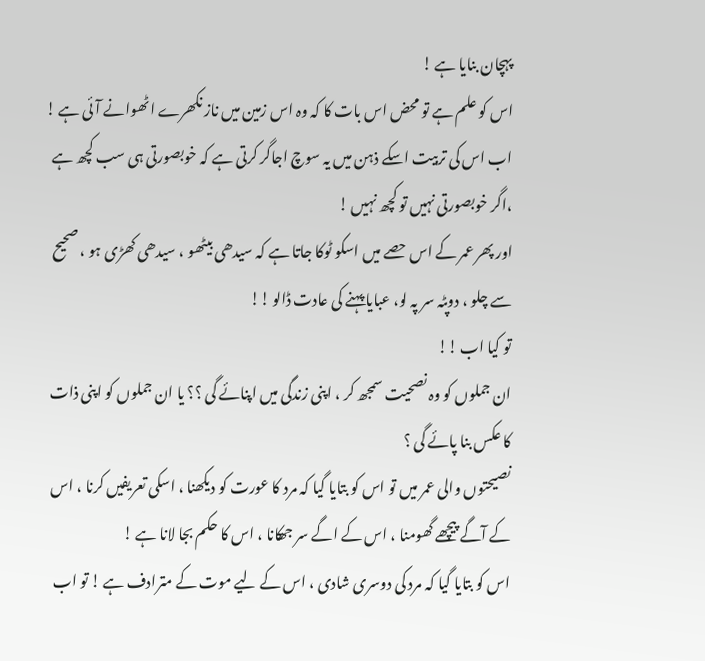پہچان بنایا ہے !
اس کو علم ہے تو محض اس بات کا کہ وہ اس زمین میں ناز نکھرے اٹھوانے آئی ہے !
اب اس کی تربیت اسکے ذہن میں یہ سوچ اجاگر کرتی ہے کہ خوبصورتی ہی سب کچھ ہے ،اگر خوبصورتی نہیں تو کچھ نہیں !
اور پھر عمر کے اس حصے میں اسکو ٹوکا جاتا ہے کہ سیدھی بیٹھو ، سیدھی کھڑی ہو ، صحیح سے چلو ، دوپٹہ سر پہ لو، عبایا پہنے کی عادت ڈالو !!
تو کیا اب !!
ان جملوں کو وہ نصحیت سمجھ کر ، اپنی زندگی میں اپنائے گی ؟؟ یا ان جملوں کو اپنی ذات کا عکس بنا پائے گی ؟
نصیحتوں والی عمر میں تو اس کو بتایا گیا کہ مرد کا عورت کو دیکھنا ، اسکی تعریفیں کرنا ، اس کے آگے پیچھے گھومنا ، اس کے اگے سر جھکانا ، اس کا حکم بجا لانا ہے !
اس کو بتایا گیا کہ مرد کی دوسری شادی ، اس کے لیے موت کے مترادف ہے ! تو اب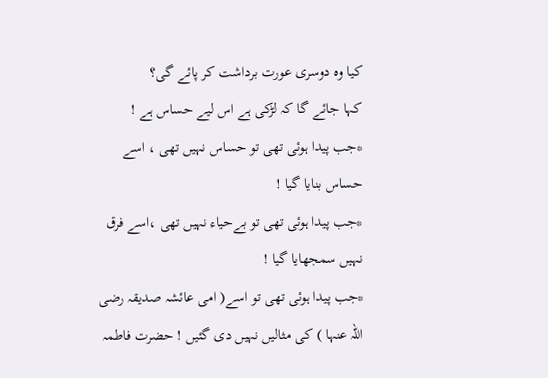کیا وہ دوسری عورت برداشت کر پائے گی؟
کہا جائے گا کہ لڑکی ہے اس لیے حساس ہے !
*جب پیدا ہوئی تھی تو حساس نہیں تھی ، اسے حساس بنایا گیا !
*جب پیدا ہوئی تھی تو بےحیاء نہیں تھی ،اسے فرق نہیں سمجھایا گیا !
*جب پیدا ہوئی تھی تو اسے( امی عائشہ صدیقہ رضی اللہ عنہا ) کی مثالیں نہیں دی گئیں ! حضرت فاطمہ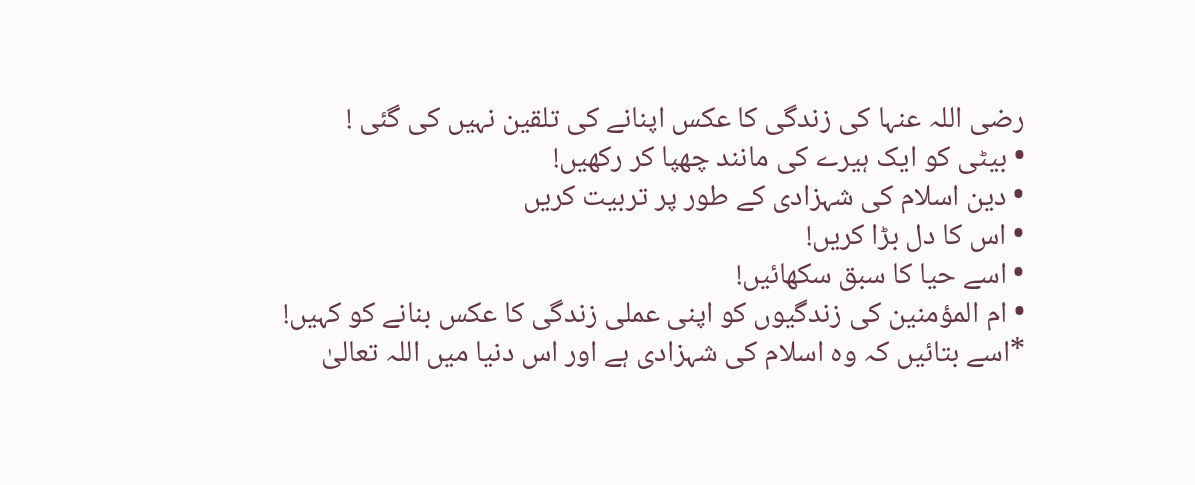رضی اللہ عنہا کی زندگی کا عکس اپنانے کی تلقین نہیں کی گئی !
• بیٹی کو ایک ہیرے کی مانند چھپا کر رکھیں!
• دین اسلام کی شہزادی کے طور پر تربیت کریں
• اس کا دل بڑا کریں!
• اسے حیا کا سبق سکھائیں!
• ام المؤمنین کی زندگیوں کو اپنی عملی زندگی کا عکس بنانے کو کہیں!
*اسے بتائیں کہ وہ اسلام کی شہزادی ہے اور اس دنیا میں اللہ تعالیٰ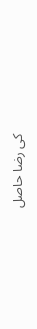کی رضا حاصل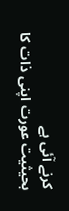کرنے آئی ہے
بحیثیت عورت اپنی ذات کا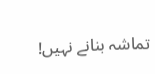تماشہ بنانے نہیں!